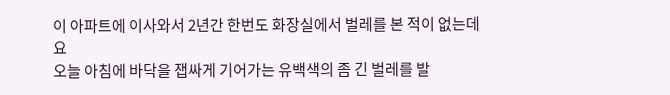이 아파트에 이사와서 2년간 한번도 화장실에서 벌레를 본 적이 없는데요
오늘 아침에 바닥을 잽싸게 기어가는 유백색의 좀 긴 벌레를 발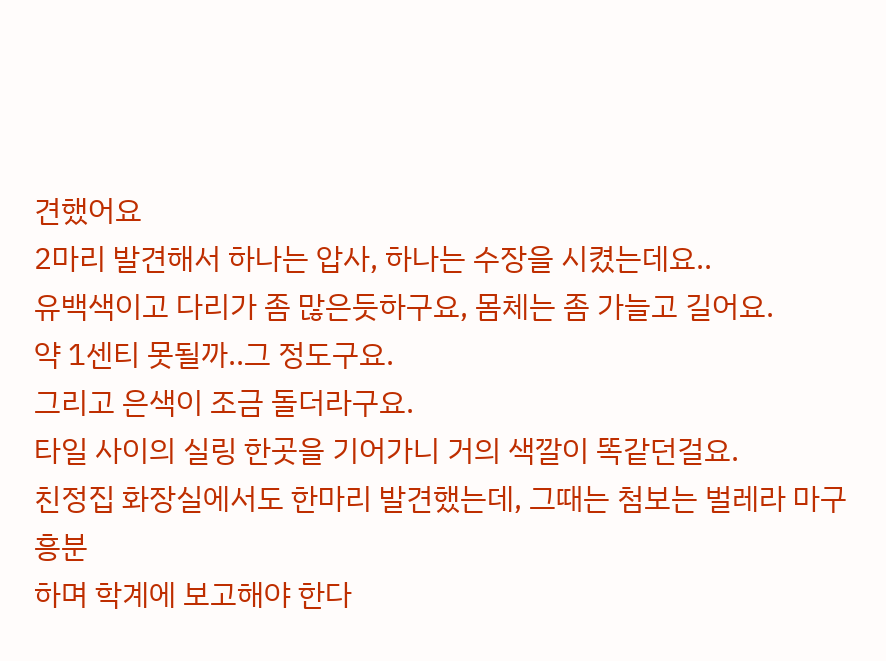견했어요
2마리 발견해서 하나는 압사, 하나는 수장을 시켰는데요..
유백색이고 다리가 좀 많은듯하구요, 몸체는 좀 가늘고 길어요.
약 1센티 못될까..그 정도구요.
그리고 은색이 조금 돌더라구요.
타일 사이의 실링 한곳을 기어가니 거의 색깔이 똑같던걸요.
친정집 화장실에서도 한마리 발견했는데, 그때는 첨보는 벌레라 마구 흥분
하며 학계에 보고해야 한다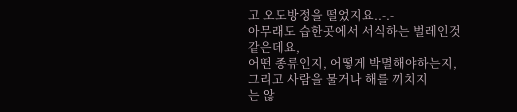고 오도방정을 떨었지요..-.-
아무래도 습한곳에서 서식하는 벌레인것 같은데요,
어떤 종류인지, 어떻게 박멸해야하는지, 그리고 사람을 물거나 해를 끼치지
는 않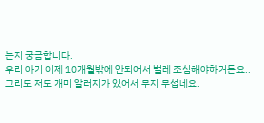는지 궁금합니다.
우리 아기 이제 10개월밖에 안되어서 벌레 조심해야하거든요..
그리도 저도 개미 알러지가 있어서 무지 무섭네요.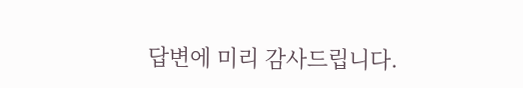답변에 미리 감사드립니다.